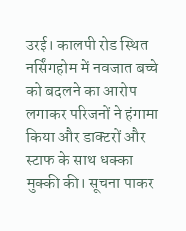उरई। कालपी रोड स्थित नर्सिंगहोम में नवजात बच्चे को बदलने का आरोप लगाकर परिजनों ने हंगामा किया और डाक्टरों और स्टाफ के साथ धक्का मुक्की की। सूचना पाकर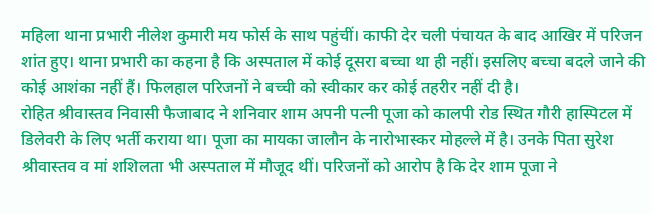महिला थाना प्रभारी नीलेश कुमारी मय फोर्स के साथ पहुंचीं। काफी देर चली पंचायत के बाद आखिर में परिजन शांत हुए। थाना प्रभारी का कहना है कि अस्पताल में कोई दूसरा बच्चा था ही नहीं। इसलिए बच्चा बदले जाने की कोई आशंका नहीं हैं। फिलहाल परिजनों ने बच्ची को स्वीकार कर कोई तहरीर नहीं दी है।
रोहित श्रीवास्तव निवासी फैजाबाद ने शनिवार शाम अपनी पत्नी पूजा को कालपी रोड स्थित गौरी हास्पिटल में डिलेवरी के लिए भर्ती कराया था। पूजा का मायका जालौन के नारोभास्कर मोहल्ले में है। उनके पिता सुरेश श्रीवास्तव व मां शशिलता भी अस्पताल में मौजूद थीं। परिजनों को आरोप है कि देर शाम पूजा ने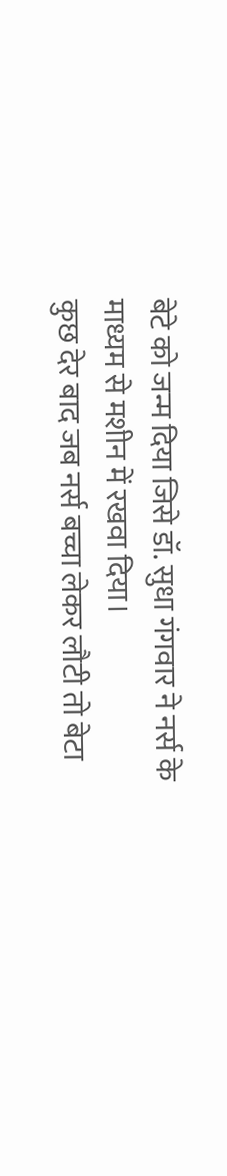बेटे को जन्म दिया जिसे डॉ. सुधा गंगवार ने नर्स के माध्यम से मशीन में रखवा दिया।
कुछ देर बाद जब नर्स बच्चा लेकर लौटी तो बेटा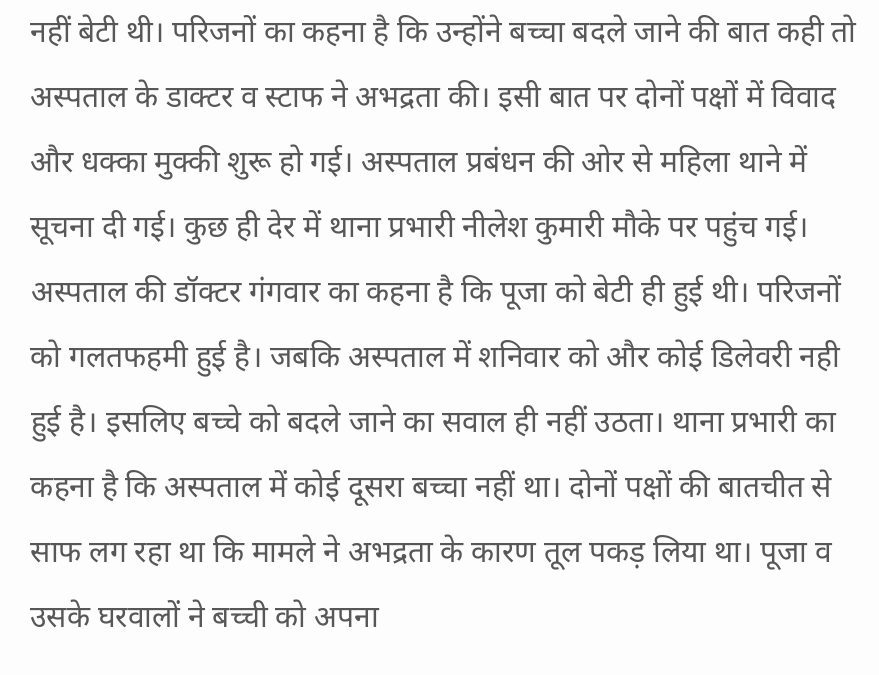नहीं बेटी थी। परिजनों का कहना है कि उन्होंने बच्चा बदले जाने की बात कही तो अस्पताल के डाक्टर व स्टाफ ने अभद्रता की। इसी बात पर दोनों पक्षों में विवाद और धक्का मुक्की शुरू हो गई। अस्पताल प्रबंधन की ओर से महिला थाने में सूचना दी गई। कुछ ही देर में थाना प्रभारी नीलेश कुमारी मौके पर पहुंच गई।
अस्पताल की डॉक्टर गंगवार का कहना है कि पूजा को बेटी ही हुई थी। परिजनों को गलतफहमी हुई है। जबकि अस्पताल में शनिवार को और कोई डिलेवरी नही हुई है। इसलिए बच्चे को बदले जाने का सवाल ही नहीं उठता। थाना प्रभारी का कहना है कि अस्पताल में कोई दूसरा बच्चा नहीं था। दोनों पक्षों की बातचीत से साफ लग रहा था कि मामले ने अभद्रता के कारण तूल पकड़ लिया था। पूजा व उसके घरवालों ने बच्ची को अपना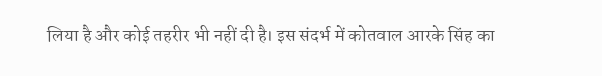लिया है और कोई तहरीर भी नहीं दी है। इस संदर्भ में कोतवाल आरके सिंह का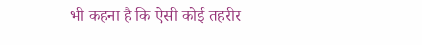भी कहना है कि ऐसी कोई तहरीर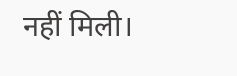नहीं मिली।